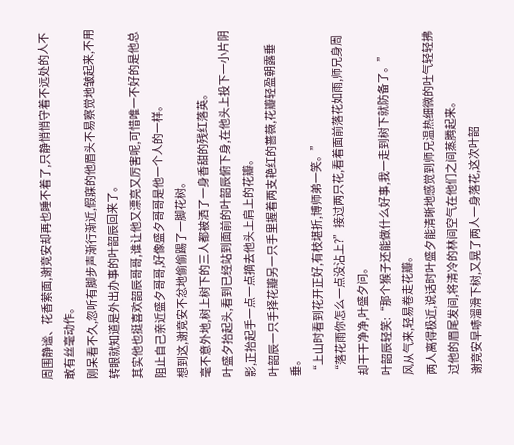周围静谧、花香萦面,谢竞安却再也睡不着了,只静悄悄守着不远处的人不敢有丝毫动作。
刚呆看不久,忽听有脚步声渐行渐近,假寐的他眉头不易察觉地皱起来,不用转眼就知道是外出办事的叶韶辰回来了。
其实他也挺喜欢韶辰哥哥,谁让他又漂亮又厉害呢,可惜唯一不好的是他总阻止自己亲近盛夕哥哥,好像盛夕哥哥是他一个人的一样。
想到这,谢竞安不忿地偷偷踢了一脚花树。
毫不意外地,树上树下的三人都被洒了一身香甜的残红落英。
叶盛夕抬起头,看到已经站到面前的叶韶辰俯下身,在他头上投下一小片阴影,正抬起手一点一点摘去他头上肩上的花瓣。
叶韶辰一只手择花瓣另一只手里握着两支艳红的蔷薇,花瓣轻盈朝露垂垂。
“上山时看到花开正好,有枝堪折,博师弟一笑。”
“落花雨你怎么一点没沾上?”接过两只花,看着面前落花如雨,师兄身周却干干净净,叶盛夕问。
叶韶辰轻笑:“那个猴子还能做什么好事,我一走到树下就防备了。”
风从气来,轻易卷走花瓣。
两人离得极近,说话时叶盛夕能清晰地感觉到师兄温热细微的吐气轻轻拂过他的眉尾发间,将清冷的林间空气在他们之间蒸腾起来。
谢竞安早哧溜滑下树,又晃了两人一身落花,这次叶韶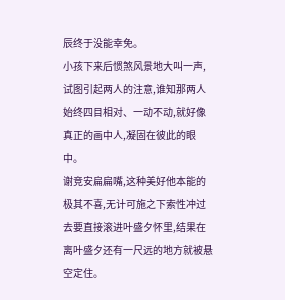辰终于没能幸免。
小孩下来后惯煞风景地大叫一声,试图引起两人的注意,谁知那两人始终四目相对、一动不动,就好像真正的画中人,凝固在彼此的眼中。
谢竞安扁扁嘴,这种美好他本能的极其不喜,无计可施之下索性冲过去要直接滚进叶盛夕怀里,结果在离叶盛夕还有一尺远的地方就被悬空定住。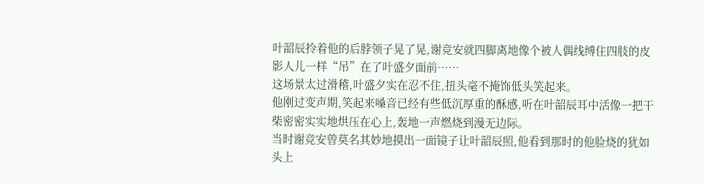叶韶辰拎着他的后脖领子晃了晃,谢竞安就四脚离地像个被人偶线缚住四肢的皮影人儿一样“吊”在了叶盛夕面前……
这场景太过滑稽,叶盛夕实在忍不住,扭头毫不掩饰低头笑起来。
他刚过变声期,笑起来嗓音已经有些低沉厚重的酥感,听在叶韶辰耳中活像一把干柴密密实实地烘压在心上,轰地一声燃烧到漫无边际。
当时谢竞安曾莫名其妙地摸出一面镜子让叶韶辰照,他看到那时的他脸烧的犹如头上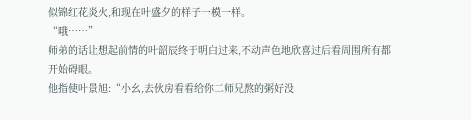似锦红花炎火,和现在叶盛夕的样子一模一样。
“哦……”
师弟的话让想起前情的叶韶辰终于明白过来,不动声色地欣喜过后看周围所有都开始碍眼。
他指使叶景旭:“小幺,去伙房看看给你二师兄熬的粥好没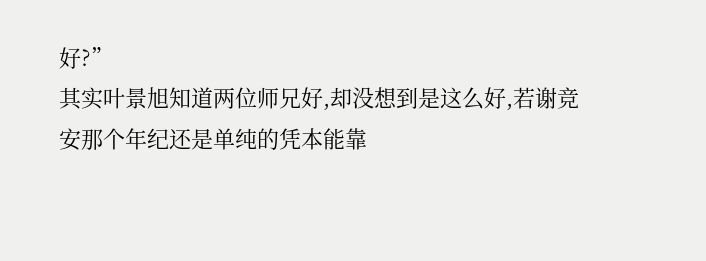好?”
其实叶景旭知道两位师兄好,却没想到是这么好,若谢竞安那个年纪还是单纯的凭本能靠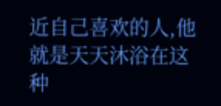近自己喜欢的人,他就是天天沐浴在这种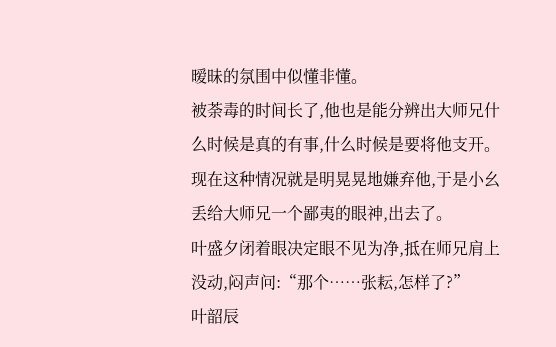暧昧的氛围中似懂非懂。
被荼毒的时间长了,他也是能分辨出大师兄什么时候是真的有事,什么时候是要将他支开。
现在这种情况就是明晃晃地嫌弃他,于是小幺丢给大师兄一个鄙夷的眼神,出去了。
叶盛夕闭着眼决定眼不见为净,抵在师兄肩上没动,闷声问:“那个……张耘,怎样了?”
叶韶辰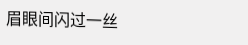眉眼间闪过一丝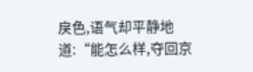戾色,语气却平静地道:“能怎么样,夺回京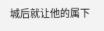城后就让他的属下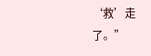‘救’走了。”